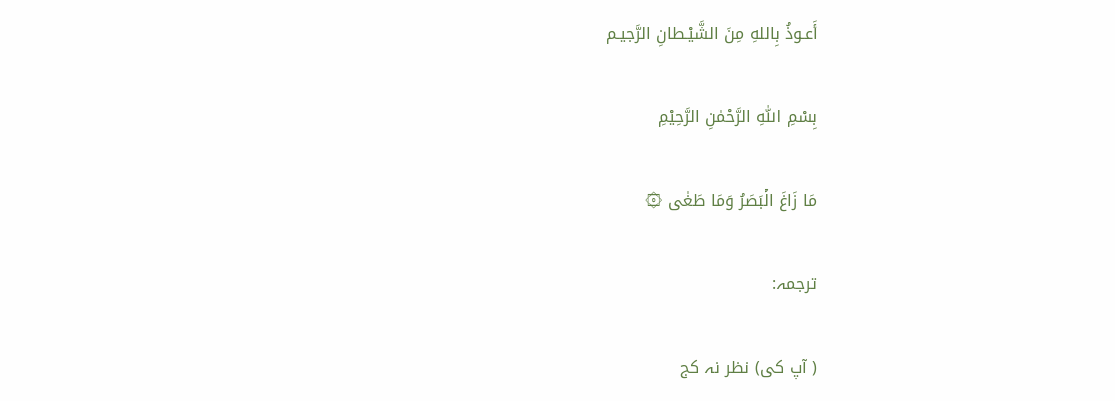أَعـوذُ بِاللهِ مِنَ الشَّيْـطانِ الرَّجيـم

بِسْمِ اللّٰهِ الرَّحْمٰنِ الرَّحِيْمِ

مَا زَاغَ الۡبَصَرُ وَمَا طَغٰى ۞

ترجمہ:

( آپ کی) نظر نہ کج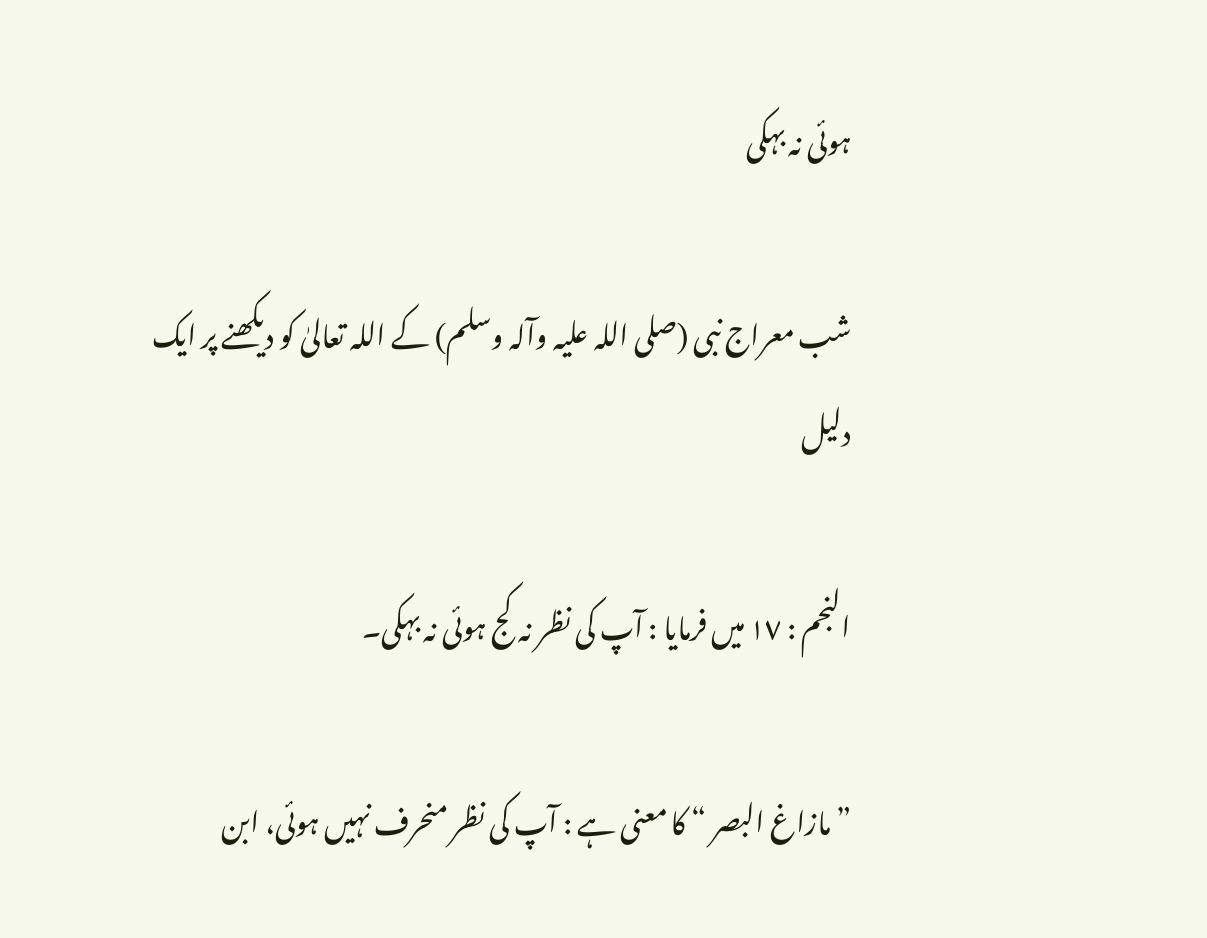ہوئی نہ بہکی

شب معراج نبی (صلی اللہ علیہ وآلہ وسلم) کے اللہ تعالیٰ کو دیکھنے پر ایک دلیل

النجم : ١٧ میں فرمایا : آپ کی نظر نہ کج ہوئی نہ بہکی۔

” مازاغ البصر “ کا معنی ہے : آپ کی نظر منحرف نہیں ہوئی، ابن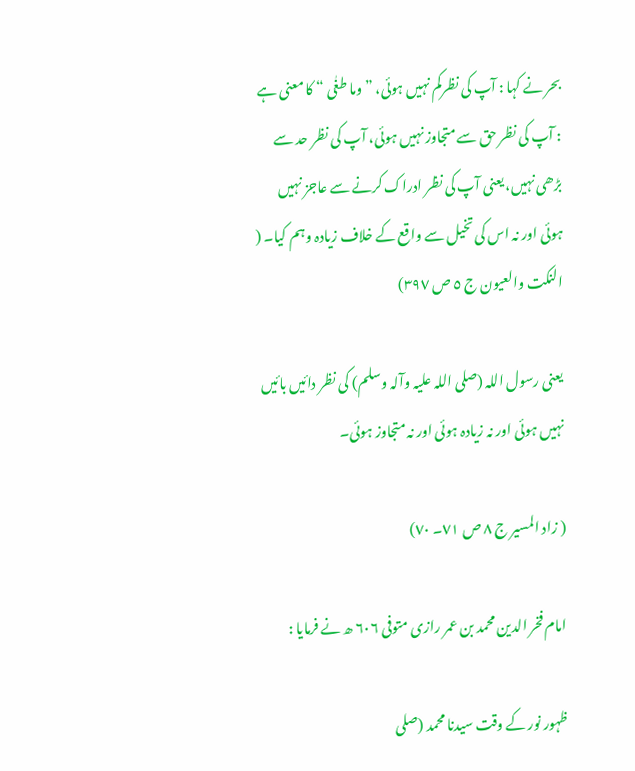بحر نے کہا : آپ کی نظرکم نہیں ہوئی، ” وما طغٰی “ کا معنی ہے : آپ کی نظر حق سے متجاوز نہیں ہوئی، آپ کی نظر حد سے بڑھی نہیں، یعنی آپ کی نظر ادراک کرنے سے عاجز نہیں ہوئی اور نہ اس کی تخیل سے واقع کے خلاف زیادہ وہم کیا۔ ( النکت والعیون ج ٥ ص ٣٩٧)

یعنی رسول اللہ (صلی اللہ علیہ وآلہ وسلم) کی نظر دائیں بائیں نہیں ہوئی اور نہ زیادہ ہوئی اور نہ متجاوز ہوئی۔

( زاد المسیر ج ٨ ص ٧١۔ ٧٠)

امام فخر الدین محمد بن عمر رازی متوفی ٦٠٦ ھ نے فرمایا :

ظہور نور کے وقت سیدنا محمد (صلی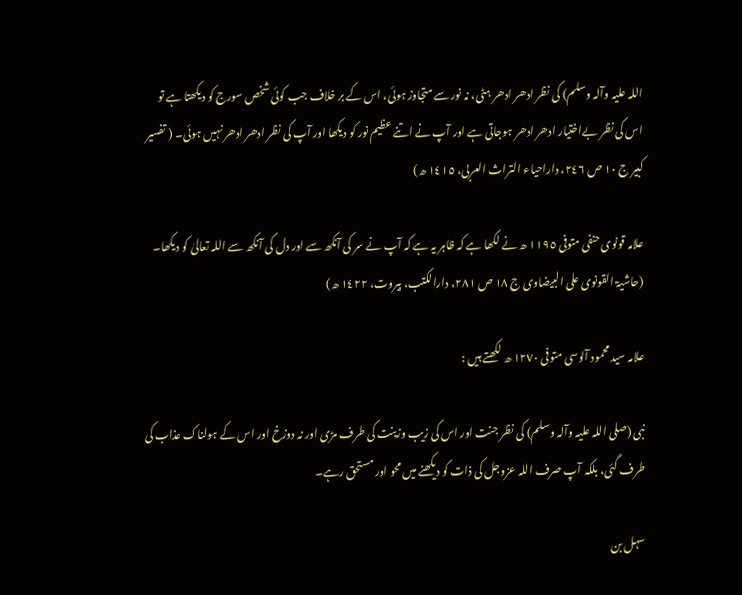اللہ علیہ وآلہ وسلم) کی نظر ادھر ادھر ہٹی، نہ نور سے متجاوز ہوئی، اس کے بر خلاف جب کوئی شخص سورج کو دیکھتا ہے تو اس کی نظر بےاختیار ادھر ادھر ہوجاتی ہے اور آپ نے اتنے عظیم نور کو دیکھا اور آپ کی نظر ادھر ادھر نہیں ہوئی۔ ( تفسیر کبیر ج ١٠ ص ٢٤٦، داراحیاء التراث العربی، ١٤١٥ ھ)

علامہ قونوی حنفی متوفی ١١٩٥ ھ نے لکھا ہے کہ ظاہر یہ ہے کہ آپ نے سر کی آنکھ سے اور دل کی آنکھ سے اللہ تعالیٰ کو دیکھا۔ (حاشیۃ القونوی علی البیضاوی ج ١٨ ص ٢٨١، دارالکتب، بیروت، ١٤٢٢ ھ)

علامہ سید محمود آلوسی متوفی ١٢٧٠ ھ لکھتے ہیں :

نبی (صلی اللہ علیہ وآلہ وسلم) کی نظر جنت اور اس کی زیب وزینت کی طرف مڑی اور نہ دوزخ اور اس کے ہولناک عذاب کی طرف گئی، بلکہ آپ صرف اللہ عزوجل کی ذات کو دیکھنے میں محو اور مستحق رہے۔

سہل بن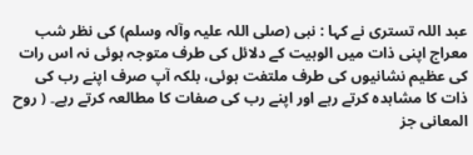عبد اللہ تستری نے کہا : نبی (صلی اللہ علیہ وآلہ وسلم) کی نظر شب معراج اپنی ذات میں الوہیت کے دلائل کی طرف متوجہ ہوئی نہ اس رات کی عظیم نشانیوں کی طرف ملتفت ہوئی، بلکہ آپ صرف اپنے رب کی ذات کا مشاہدہ کرتے رہے اور اپنے رب کی صفات کا مطالعہ کرتے رہے۔ ( روح المعانی جز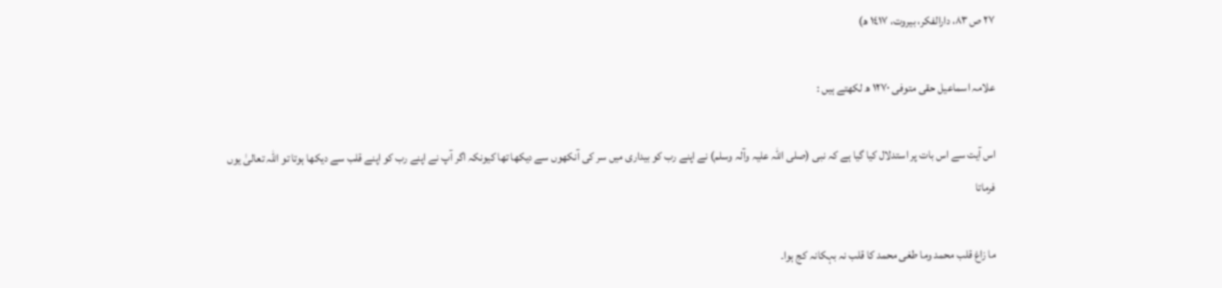٢٧ ص ٨٣، دارالفکر، بیروت، ١٤١٧ ھ)

علامہ اسماعیل حقی متوفی ١٢٧٠ ھ لکھتے ہیں :

اس آیت سے اس بات پر استدلال کیا گیا ہے کہ نبی (صلی اللہ علیہ وآلہ وسلم) نے اپنے رب کو بیداری میں سر کی آنکھوں سے دیکھا تھا کیونکہ اگر آپ نے اپنے رب کو اپنے قلب سے دیکھا ہوتا تو اللہ تعالیٰ یوں فرماتا

ما زاغ قلب محمد وما طغی محمد کا قلب نہ بہکانہ کج ہوا۔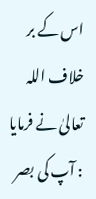اس کے بر خلاف اللہ تعالیٰ نے فرمایا : آپ کی بصر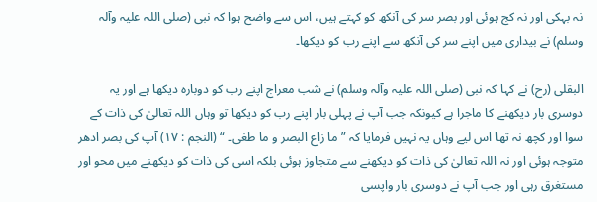نہ بہکی اور نہ کج ہوئی اور بصر سر کی آنکھ کو کہتے ہیں، اس سے واضح ہوا کہ نبی (صلی اللہ علیہ وآلہ وسلم) نے بیداری میں اپنے سر کی آنکھ سے اپنے رب کو دیکھا۔

البقلی (رح) نے کہا کہ نبی (صلی اللہ علیہ وآلہ وسلم) نے شب معراج اپنے رب کو دوبارہ دیکھا ہے اور یہ دوسری بار دیکھنے کا ماجرا ہے کیونکہ جب آپ نے پہلی بار اپنے رب کو دیکھا تو وہاں اللہ تعالیٰ کی ذات کے سوا اور کچھ نہ تھا اس لیے وہاں یہ نہیں فرمایا کہ ” ما زاع البصر و ما طغی۔ “ (النجم : ١٧) آپ کی بصر ادھر متوجہ ہوئی اور نہ اللہ تعالیٰ کی ذات کو دیکھنے سے متجاوز ہوئی بلکہ اسی کی ذات کو دیکھنے میں محو اور مستغرق رہی اور جب آپ نے دوسری بار واپسی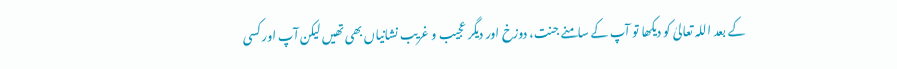کے بعد اللہ تعالیٰ کو دیکھا تو آپ کے سامنے جنت، دوزخ اور دیگر عجیب و غریب نشانیاں بھی تھیں لیکن آپ اور کسی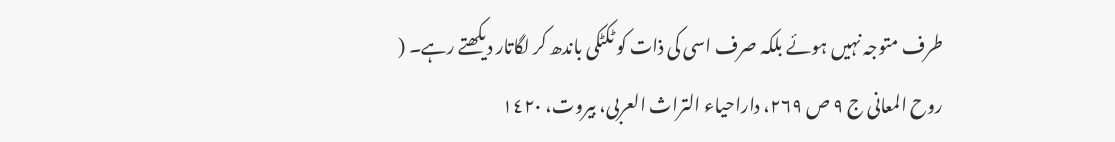طرف متوجہ نہیں ہوئے بلکہ صرف اسی کی ذات کو ٹکٹکی باندھ کر لگاتار دیکھتے رہے۔ ( روح المعانی ج ٩ ص ٢٦٩، داراحیاء التراث العربی، بیروت، ١٤٢٠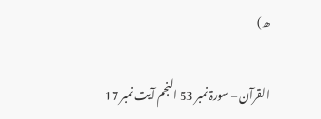ھ)

القرآن – سورۃ نمبر 53 النجم آیت نمبر 17